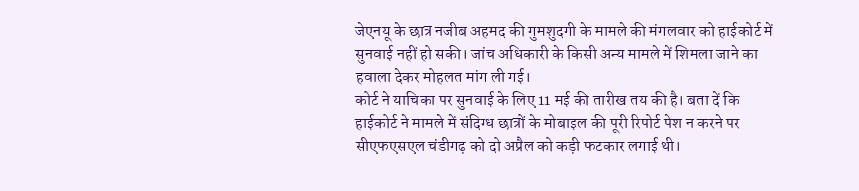जेएनयू के छात्र नजीब अहमद की गुमशुदगी के मामले की मंगलवार को हाईकोर्ट में सुनवाई नहीं हो सकी। जांच अधिकारी के किसी अन्य मामले में शिमला जाने का हवाला देकर मोहलत मांग ली गई।
कोर्ट ने याचिका पर सुनवाई के लिए 11 मई की तारीख तय की है। बता दें कि हाईकोर्ट ने मामले में संदिग्ध छात्रों के मोबाइल की पूरी रिपोर्ट पेश न करने पर सीएफएसएल चंडीगढ़ को दो अप्रैल को कड़ी फटकार लगाई थी।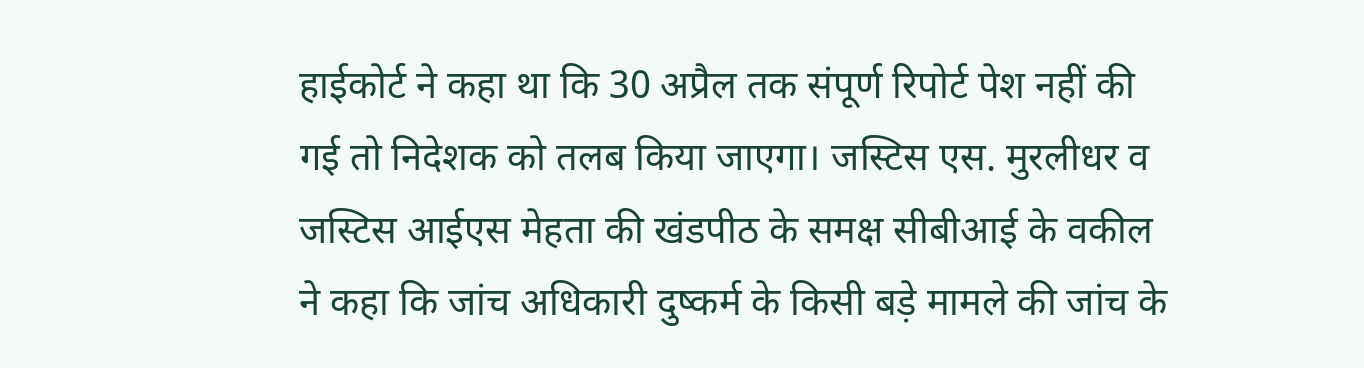हाईकोर्ट ने कहा था कि 30 अप्रैल तक संपूर्ण रिपोर्ट पेश नहीं की गई तो निदेशक को तलब किया जाएगा। जस्टिस एस. मुरलीधर व जस्टिस आईएस मेहता की खंडपीठ के समक्ष सीबीआई के वकील ने कहा कि जांच अधिकारी दुष्कर्म के किसी बड़े मामले की जांच के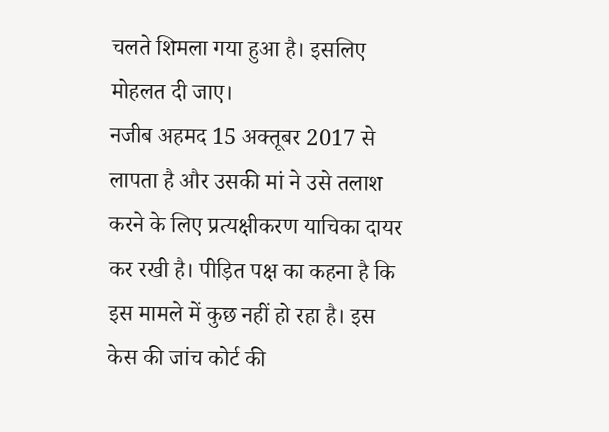चलते शिमला गया हुआ है। इसलिए मोहलत दी जाए।
नजीब अहमद 15 अक्तूबर 2017 से लापता है और उसकी मां ने उसे तलाश करने के लिए प्रत्यक्षीकरण याचिका दायर कर रखी है। पीड़ित पक्ष का कहना है कि इस मामले में कुछ नहीं हो रहा है। इस केस की जांच कोर्ट की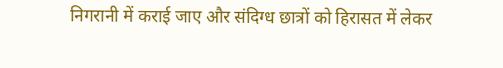निगरानी में कराई जाए और संदिग्ध छात्रों को हिरासत में लेकर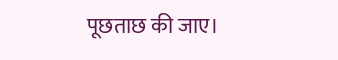पूछताछ की जाए।